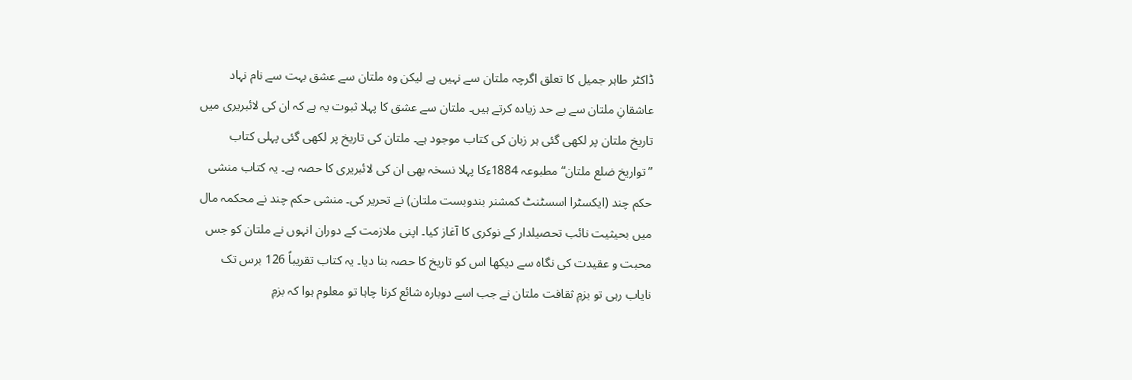ڈاکٹر طاہر جمیل کا تعلق اگرچہ ملتان سے نہیں ہے لیکن وہ ملتان سے عشق بہت سے نام نہاد عاشقانِ ملتان سے بے حد زیادہ کرتے ہیں۔ ملتان سے عشق کا پہلا ثبوت یہ ہے کہ ان کی لائبریری میں تاریخ ملتان پر لکھی گئی ہر زبان کی کتاب موجود ہے۔ ملتان کی تاریخ پر لکھی گئی پہلی کتاب ”تواریخ ضلع ملتان“ مطبوعہ 1884ءکا پہلا نسخہ بھی ان کی لائبریری کا حصہ ہے۔ یہ کتاب منشی حکم چند (ایکسٹرا اسسٹنٹ کمشنر بندوبست ملتان) نے تحریر کی۔ منشی حکم چند نے محکمہ مال میں بحیثیت نائب تحصیلدار کے نوکری کا آغاز کیا۔ اپنی ملازمت کے دوران انہوں نے ملتان کو جس محبت و عقیدت کی نگاہ سے دیکھا اس کو تاریخ کا حصہ بنا دیا۔ یہ کتاب تقریباً 126 برس تک نایاب رہی تو بزمِ ثقافت ملتان نے جب اسے دوبارہ شائع کرنا چاہا تو معلوم ہوا کہ بزمِ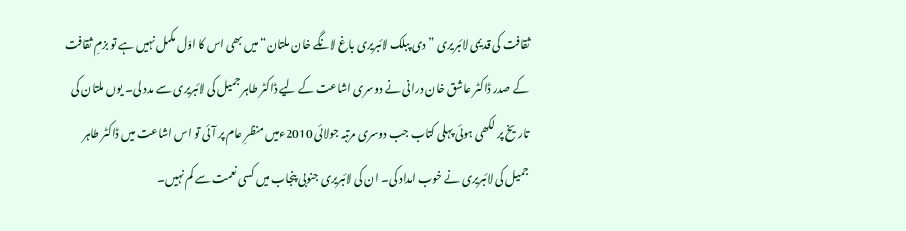ثقافت کی قدیمی لائبریری ”دی پبلک لائبریری باغ لانگے خان ملتان“ میں بھی اس کا اوّل مکمل نہیں ہے تو بزمِ ثقافت کے صدر ڈاکٹر عاشق خان درانی نے دوسری اشاعت کے لیے ڈاکٹر طاہر جمیل کی لائبریری سے مدد لی۔ یوں ملتان کی تاریخ پر لکھی ہوئی پہلی کتاب جب دوسری مرتبہ جولائی 2010ءمیں منظرِ عام پر آئی تو اس اشاعت میں ڈاکٹر طاہر جمیل کی لائبریری نے خوب امداد کی۔ ان کی لائبریری جنوبی پنجاب میں کسی نعمت سے کم نہیں۔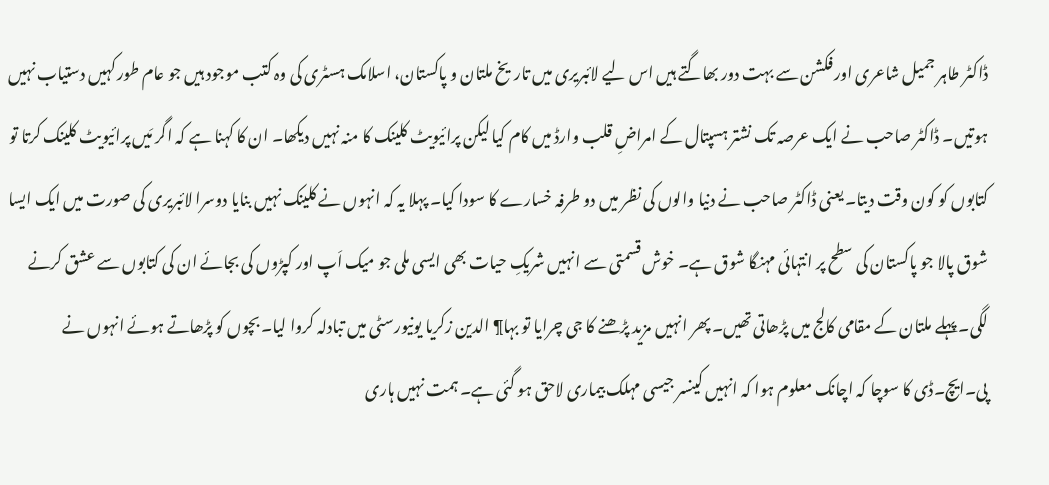ڈاکٹر طاہر جمیل شاعری اور فکشن سے بہت دور بھاگتے ہیں اس لیے لائبریری میں تاریخ ملتان و پاکستان، اسلامک ہسٹری کی وہ کتب موجود ہیں جو عام طور کہیں دستیاب نہیں ہوتیں۔ ڈاکٹر صاحب نے ایک عرصہ تک نشتر ہسپتال کے امراضِ قلب وارڈ میں کام کیا لیکن پرائیویٹ کلینک کا منہ نہیں دیکھا۔ ان کا کہنا ہے کہ اگر مَیں پرائیویٹ کلینک کرتا تو کتابوں کو کون وقت دیتا۔ یعنی ڈاکٹر صاحب نے دنیا والوں کی نظر میں دو طرفہ خسارے کا سودا کیا۔ پہلا یہ کہ انہوں نے کلینک نہیں بنایا دوسرا لائبریری کی صورت میں ایک ایسا شوق پالا جو پاکستان کی سطح پر انتہائی مہنگا شوق ہے۔ خوش قسمتی سے انہیں شریکِ حیات بھی ایسی ملی جو میک اَپ اور کپڑوں کی بجائے ان کی کتابوں سے عشق کرنے لگی۔ پہلے ملتان کے مقامی کالج میں پڑھاتی تھیں۔ پھر انہیں مزید پڑھنے کا جی چرایا تو بہا¶ الدین زکریا یونیورسٹی میں تبادلہ کروا لیا۔ بچوں کو پڑھاتے ہوئے انہوں نے پی۔ایچ۔ڈی کا سوچا کہ اچانک معلوم ہوا کہ انہیں کینسر جیسی مہلک بیماری لاحق ہو گئی ہے۔ ہمت نہیں ہاری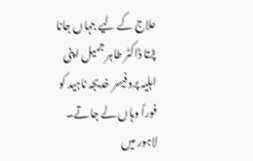علاج کے لیے جہاں جانا پڑتا ڈاکٹر طاہر جمیل اپنی اہلیہ پروفیسر خدیجہ ناہید کو فوراً وہاں لے جاتے۔ لاہور میں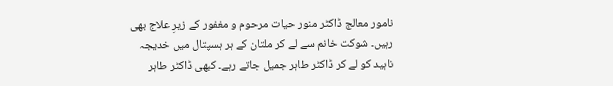نامور معالج ڈاکٹر منور حیات مرحوم و مغفور کے زیرِ علاج بھی رہیں۔ شوکت خانم سے لے کر ملتان کے ہر ہسپتال میں خدیجہ ناہید کو لے کر ڈاکٹر طاہر جمیل جاتے رہے۔ کبھی ڈاکٹر طاہر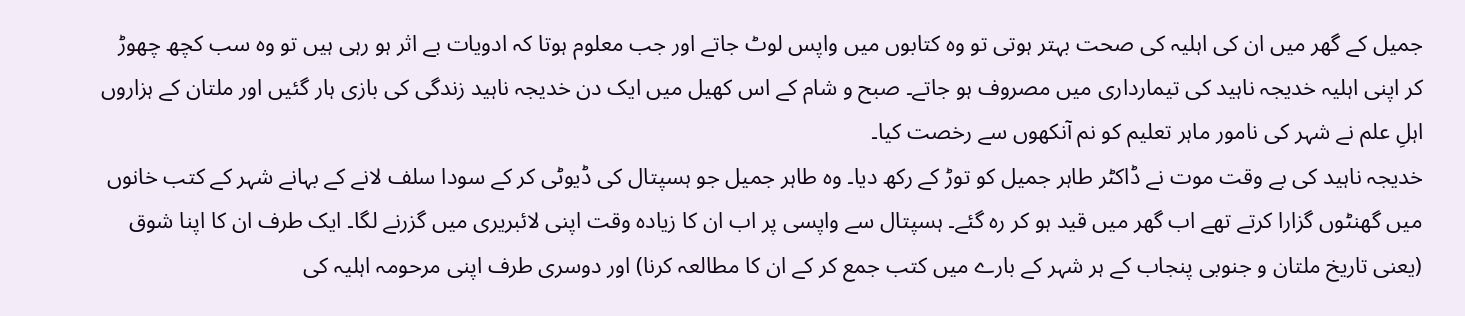جمیل کے گھر میں ان کی اہلیہ کی صحت بہتر ہوتی تو وہ کتابوں میں واپس لوٹ جاتے اور جب معلوم ہوتا کہ ادویات بے اثر ہو رہی ہیں تو وہ سب کچھ چھوڑ کر اپنی اہلیہ خدیجہ ناہید کی تیمارداری میں مصروف ہو جاتے۔ صبح و شام کے اس کھیل میں ایک دن خدیجہ ناہید زندگی کی بازی ہار گئیں اور ملتان کے ہزاروں اہلِ علم نے شہر کی نامور ماہر تعلیم کو نم آنکھوں سے رخصت کیا۔
خدیجہ ناہید کی بے وقت موت نے ڈاکٹر طاہر جمیل کو توڑ کے رکھ دیا۔ وہ طاہر جمیل جو ہسپتال کی ڈیوٹی کر کے سودا سلف لانے کے بہانے شہر کے کتب خانوں میں گھنٹوں گزارا کرتے تھے اب گھر میں قید ہو کر رہ گئے۔ ہسپتال سے واپسی پر اب ان کا زیادہ وقت اپنی لائبریری میں گزرنے لگا۔ ایک طرف ان کا اپنا شوق (یعنی تاریخ ملتان و جنوبی پنجاب کے ہر شہر کے بارے میں کتب جمع کر کے ان کا مطالعہ کرنا) اور دوسری طرف اپنی مرحومہ اہلیہ کی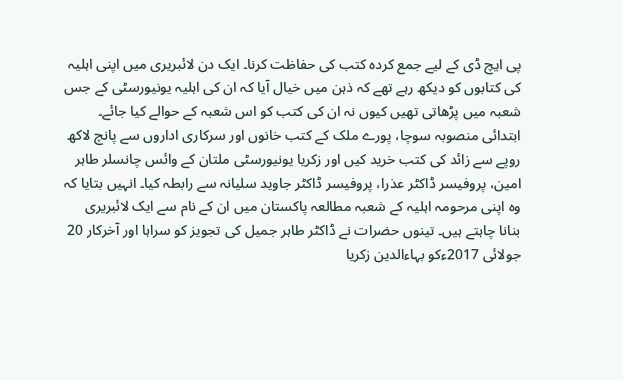پی ایچ ڈی کے لیے جمع کردہ کتب کی حفاظت کرنا۔ ایک دن لائبریری میں اپنی اہلیہ کی کتابوں کو دیکھ رہے تھے کہ ذہن میں خیال آیا کہ ان کی اہلیہ یونیورسٹی کے جس شعبہ میں پڑھاتی تھیں کیوں نہ ان کی کتب کو اس شعبہ کے حوالے کیا جائے۔ ابتدائی منصوبہ سوچا، پورے ملک کے کتب خانوں اور سرکاری اداروں سے پانچ لاکھ روپے سے زائد کی کتب خرید کیں اور زکریا یونیورسٹی ملتان کے وائس چانسلر طاہر امین، پروفیسر ڈاکٹر عذرا، پروفیسر ڈاکٹر جاوید سلیانہ سے رابطہ کیا۔ انہیں بتایا کہ وہ اپنی مرحومہ اہلیہ کے شعبہ مطالعہ پاکستان میں ان کے نام سے ایک لائبریری بنانا چاہتے ہیں۔ تینوں حضرات نے ڈاکٹر طاہر جمیل کی تجویز کو سراہا اور آخرکار 20 جولائی 2017ءکو بہاءالدین زکریا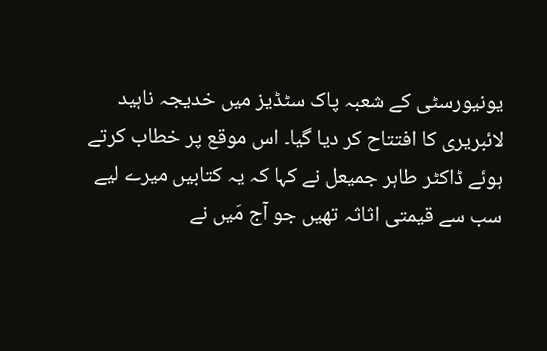یونیورسٹی کے شعبہ پاک سٹڈیز میں خدیجہ ناہید لائبریری کا افتتاح کر دیا گیا۔ اس موقع پر خطاب کرتے ہوئے ڈاکٹر طاہر جمیعل نے کہا کہ یہ کتابیں میرے لیے سب سے قیمتی اثاثہ تھیں جو آج مَیں نے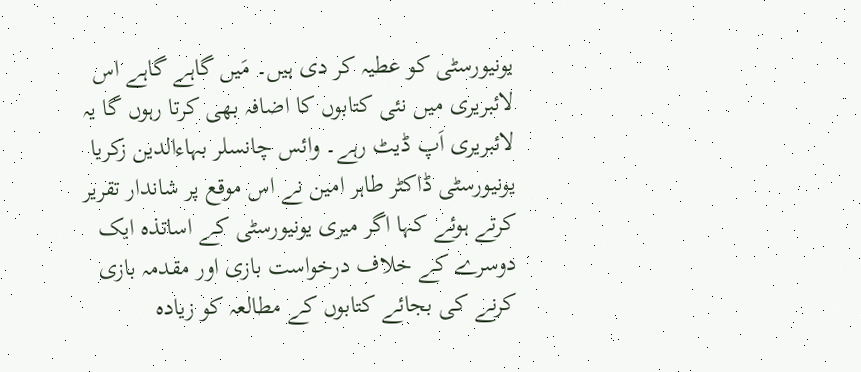یونیورسٹی کو عطیہ کر دی ہیں۔ مَیں گاہے گاہے اس لائبریری میں نئی کتابوں کا اضافہ بھی کرتا رہوں گا یہ لائبریری اَپ ڈیٹ رہے۔ وائس چانسلر بہاءالدین زکریا یونیورسٹی ڈاکٹر طاہر امین نے اس موقع پر شاندار تقریر کرتے ہوئے کہا اگر میری یونیورسٹی کے اساتذہ ایک دوسرے کے خلاف درخواست بازی اور مقدمہ بازی کرنے کی بجائے کتابوں کے مطالعہ کو زیادہ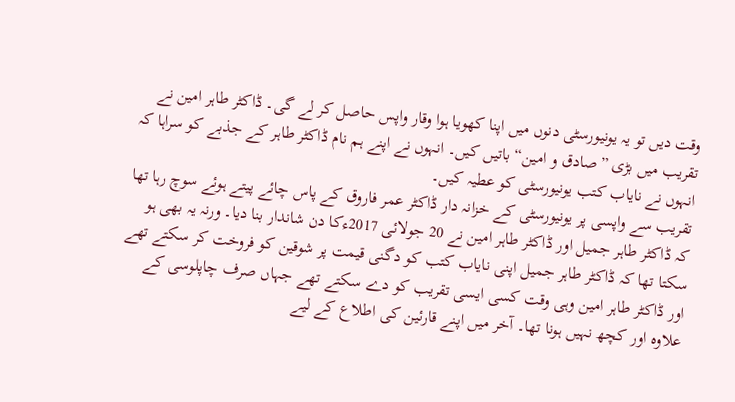وقت دیں تو یہ یونیورسٹی دنوں میں اپنا کھویا ہوا وقار واپس حاصل کر لے گی۔ ڈاکٹر طاہر امین نے تقریب میں بڑی ”صادق و امین“ باتیں کیں۔ انہوں نے اپنے ہم نام ڈاکٹر طاہر کے جذبے کو سراہا کہ انہوں نے نایاب کتب یونیورسٹی کو عطیہ کیں۔
تقریب سے واپسی پر یونیورسٹی کے خزانہ دار ڈاکٹر عمر فاروق کے پاس چائے پیتے ہوئے سوچ رہا تھا کہ ڈاکٹر طاہر جمیل اور ڈاکٹر طاہر امین نے 20 جولائی 2017ءکا دن شاندار بنا دیا۔ ورنہ یہ بھی ہو سکتا تھا کہ ڈاکٹر طاہر جمیل اپنی نایاب کتب کو دگنی قیمت پر شوقین کو فروخت کر سکتے تھے اور ڈاکٹر طاہر امین وہی وقت کسی ایسی تقریب کو دے سکتے تھے جہاں صرف چاپلوسی کے علاوہ اور کچھ نہیں ہونا تھا۔ آخر میں اپنے قارئین کی اطلاع کے لیے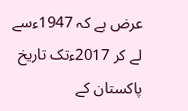عرض ہے کہ 1947ءسے لے کر 2017ءتک تاریخ پاکستان کے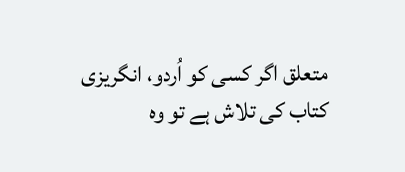متعلق اگر کسی کو اُردو، انگریزی کتاب کی تلاش ہے تو وہ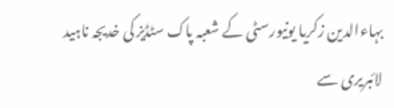بہاءالدین زکریا یونیورسٹی کے شعبہ پاک سٹڈیز کی خدیجہ ناہید لائبریری سے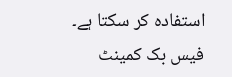استفادہ کر سکتا ہے۔
فیس بک کمینٹ